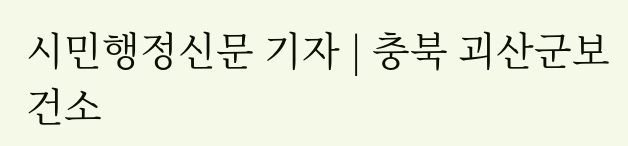시민행정신문 기자 | 충북 괴산군보건소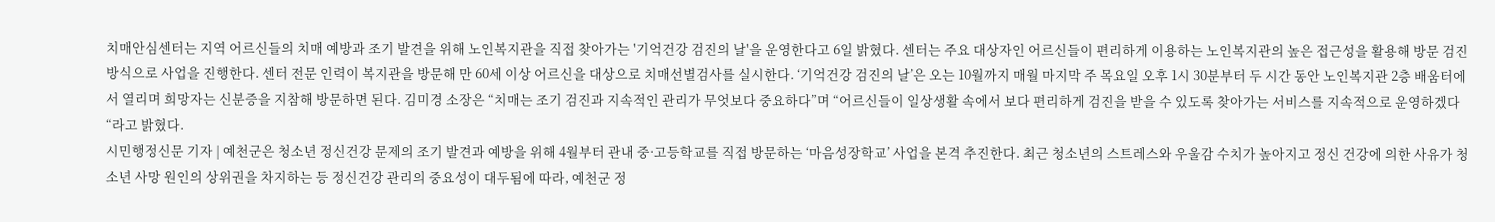치매안심센터는 지역 어르신들의 치매 예방과 조기 발견을 위해 노인복지관을 직접 찾아가는 '기억건강 검진의 날'을 운영한다고 6일 밝혔다. 센터는 주요 대상자인 어르신들이 편리하게 이용하는 노인복지관의 높은 접근성을 활용해 방문 검진 방식으로 사업을 진행한다. 센터 전문 인력이 복지관을 방문해 만 60세 이상 어르신을 대상으로 치매선별검사를 실시한다. ‘기억건강 검진의 날’은 오는 10월까지 매월 마지막 주 목요일 오후 1시 30분부터 두 시간 동안 노인복지관 2층 배움터에서 열리며 희망자는 신분증을 지참해 방문하면 된다. 김미경 소장은 “치매는 조기 검진과 지속적인 관리가 무엇보다 중요하다”며 “어르신들이 일상생활 속에서 보다 편리하게 검진을 받을 수 있도록 찾아가는 서비스를 지속적으로 운영하겠다“라고 밝혔다.
시민행정신문 기자 | 예천군은 청소년 정신건강 문제의 조기 발견과 예방을 위해 4월부터 관내 중·고등학교를 직접 방문하는 ‘마음성장학교’ 사업을 본격 추진한다. 최근 청소년의 스트레스와 우울감 수치가 높아지고 정신 건강에 의한 사유가 청소년 사망 원인의 상위권을 차지하는 등 정신건강 관리의 중요성이 대두됨에 따라, 예천군 정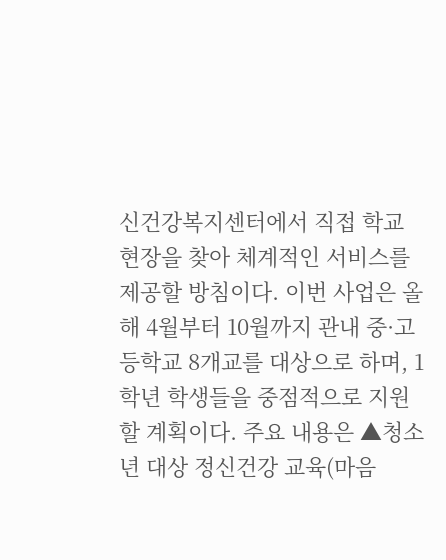신건강복지센터에서 직접 학교 현장을 찾아 체계적인 서비스를 제공할 방침이다. 이번 사업은 올해 4월부터 10월까지 관내 중·고등학교 8개교를 대상으로 하며, 1학년 학생들을 중점적으로 지원할 계획이다. 주요 내용은 ▲청소년 대상 정신건강 교육(마음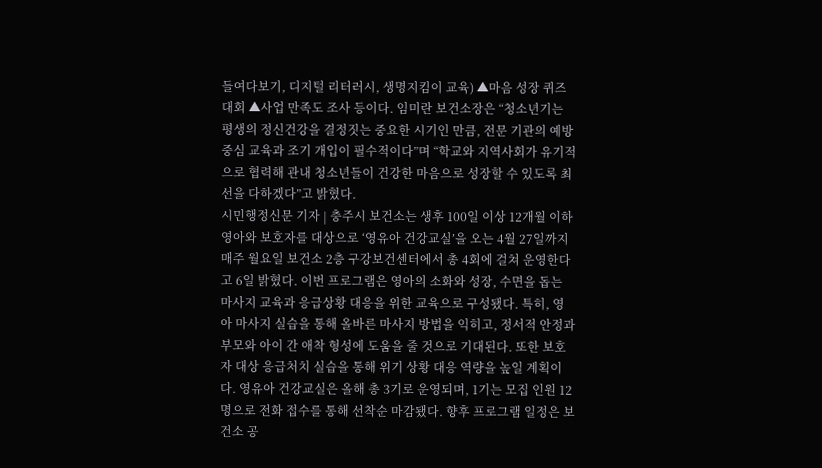들여다보기, 디지털 리터러시, 생명지킴이 교육) ▲마음 성장 퀴즈대회 ▲사업 만족도 조사 등이다. 임미란 보건소장은 “청소년기는 평생의 정신건강을 결정짓는 중요한 시기인 만큼, 전문 기관의 예방 중심 교육과 조기 개입이 필수적이다”며 “학교와 지역사회가 유기적으로 협력해 관내 청소년들이 건강한 마음으로 성장할 수 있도록 최선을 다하겠다”고 밝혔다.
시민행정신문 기자 | 충주시 보건소는 생후 100일 이상 12개월 이하 영아와 보호자를 대상으로 ‘영유아 건강교실’을 오는 4월 27일까지 매주 월요일 보건소 2층 구강보건센터에서 총 4회에 걸쳐 운영한다고 6일 밝혔다. 이번 프로그램은 영아의 소화와 성장, 수면을 돕는 마사지 교육과 응급상황 대응을 위한 교육으로 구성됐다. 특히, 영아 마사지 실습을 통해 올바른 마사지 방법을 익히고, 정서적 안정과 부모와 아이 간 애착 형성에 도움을 줄 것으로 기대된다. 또한 보호자 대상 응급처치 실습을 통해 위기 상황 대응 역량을 높일 계획이다. 영유아 건강교실은 올해 총 3기로 운영되며, 1기는 모집 인원 12명으로 전화 접수를 통해 선착순 마감됐다. 향후 프로그램 일정은 보건소 공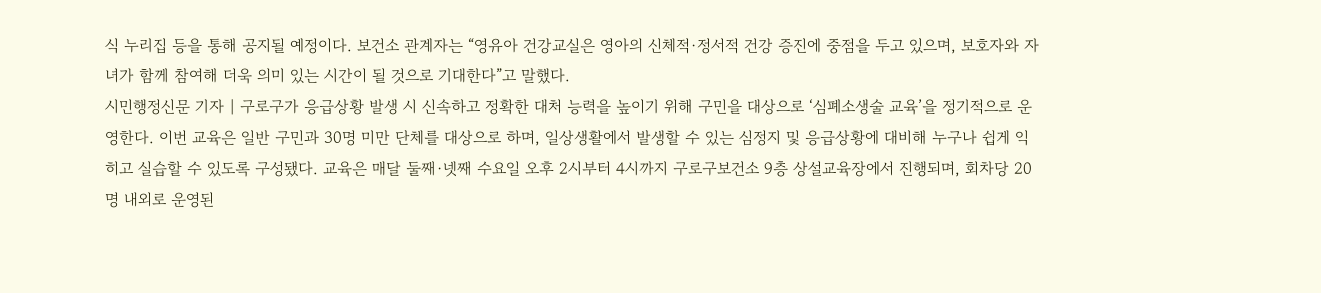식 누리집 등을 통해 공지될 예정이다. 보건소 관계자는 “영유아 건강교실은 영아의 신체적·정서적 건강 증진에 중점을 두고 있으며, 보호자와 자녀가 함께 참여해 더욱 의미 있는 시간이 될 것으로 기대한다”고 말했다.
시민행정신문 기자 | 구로구가 응급상황 발생 시 신속하고 정확한 대처 능력을 높이기 위해 구민을 대상으로 ‘심폐소생술 교육’을 정기적으로 운영한다. 이번 교육은 일반 구민과 30명 미만 단체를 대상으로 하며, 일상생활에서 발생할 수 있는 심정지 및 응급상황에 대비해 누구나 쉽게 익히고 실습할 수 있도록 구성됐다. 교육은 매달 둘째·넷째 수요일 오후 2시부터 4시까지 구로구보건소 9층 상설교육장에서 진행되며, 회차당 20명 내외로 운영된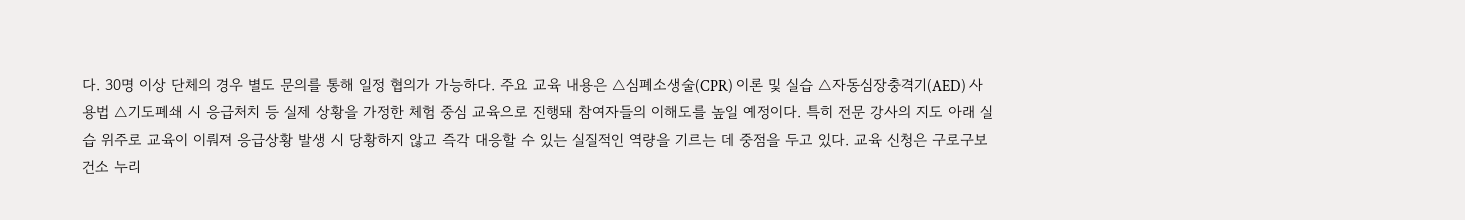다. 30명 이상 단체의 경우 별도 문의를 통해 일정 협의가 가능하다. 주요 교육 내용은 △심폐소생술(CPR) 이론 및 실습 △자동심장충격기(AED) 사용법 △기도폐쇄 시 응급처치 등 실제 상황을 가정한 체험 중심 교육으로 진행돼 참여자들의 이해도를 높일 예정이다. 특히 전문 강사의 지도 아래 실습 위주로 교육이 이뤄져 응급상황 발생 시 당황하지 않고 즉각 대응할 수 있는 실질적인 역량을 기르는 데 중점을 두고 있다. 교육 신청은 구로구보건소 누리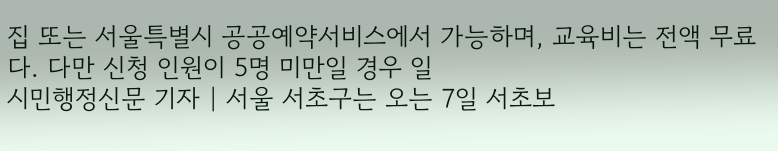집 또는 서울특별시 공공예약서비스에서 가능하며, 교육비는 전액 무료다. 다만 신청 인원이 5명 미만일 경우 일
시민행정신문 기자 | 서울 서초구는 오는 7일 서초보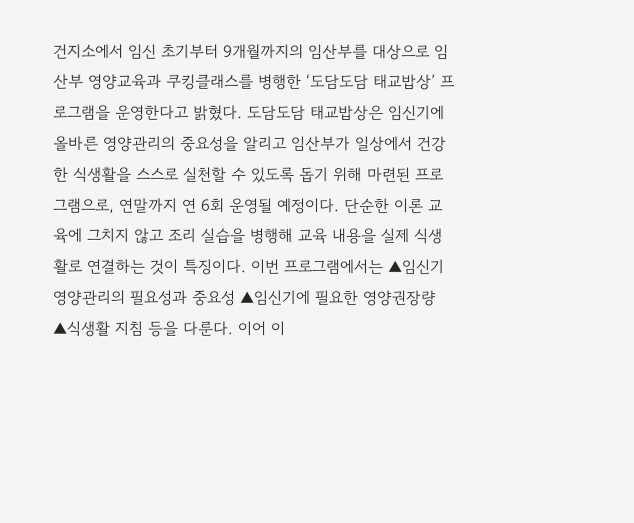건지소에서 임신 초기부터 9개월까지의 임산부를 대상으로 임산부 영양교육과 쿠킹클래스를 병행한 ‘도담도담 태교밥상’ 프로그램을 운영한다고 밝혔다. 도담도담 태교밥상은 임신기에 올바른 영양관리의 중요성을 알리고 임산부가 일상에서 건강한 식생활을 스스로 실천할 수 있도록 돕기 위해 마련된 프로그램으로, 연말까지 연 6회 운영될 예정이다. 단순한 이론 교육에 그치지 않고 조리 실습을 병행해 교육 내용을 실제 식생활로 연결하는 것이 특징이다. 이번 프로그램에서는 ▲임신기 영양관리의 필요성과 중요성 ▲임신기에 필요한 영양권장량 ▲식생활 지침 등을 다룬다. 이어 이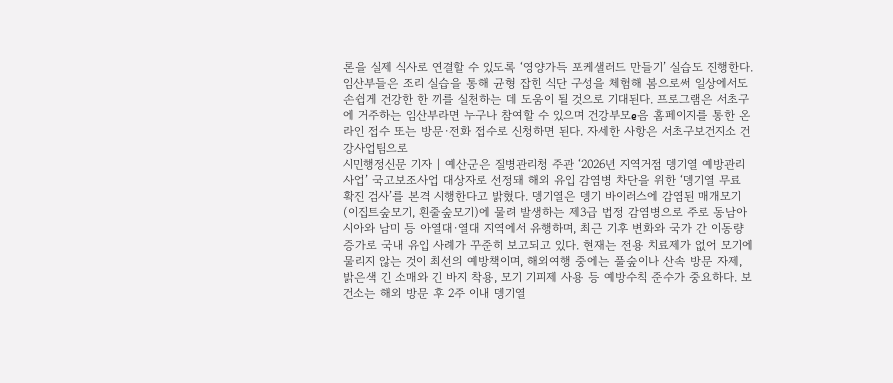론을 실제 식사로 연결할 수 있도록 ‘영양가득 포케샐러드 만들기’ 실습도 진행한다. 임산부들은 조리 실습을 통해 균형 잡힌 식단 구성을 체험해 봄으로써 일상에서도 손쉽게 건강한 한 끼를 실천하는 데 도움이 될 것으로 기대된다. 프로그램은 서초구에 거주하는 임산부라면 누구나 참여할 수 있으며 건강부모e음 홈페이지를 통한 온라인 접수 또는 방문·전화 접수로 신청하면 된다. 자세한 사항은 서초구보건지소 건강사업팀으로
시민행정신문 기자 | 예산군은 질병관리청 주관 ‘2026년 지역거점 뎅기열 예방관리사업’ 국고보조사업 대상자로 선정돼 해외 유입 감염병 차단을 위한 ‘뎅기열 무료 확진 검사’를 본격 시행한다고 밝혔다. 뎅기열은 뎅기 바이러스에 감염된 매개모기(이집트숲모기, 흰줄숲모기)에 물려 발생하는 제3급 법정 감염병으로 주로 동남아시아와 남미 등 아열대·열대 지역에서 유행하며, 최근 기후 변화와 국가 간 이동량 증가로 국내 유입 사례가 꾸준히 보고되고 있다. 현재는 전용 치료제가 없어 모기에 물리지 않는 것이 최선의 예방책이며, 해외여행 중에는 풀숲이나 산속 방문 자제, 밝은색 긴 소매와 긴 바지 착용, 모기 기피제 사용 등 예방수칙 준수가 중요하다. 보건소는 해외 방문 후 2주 이내 뎅기열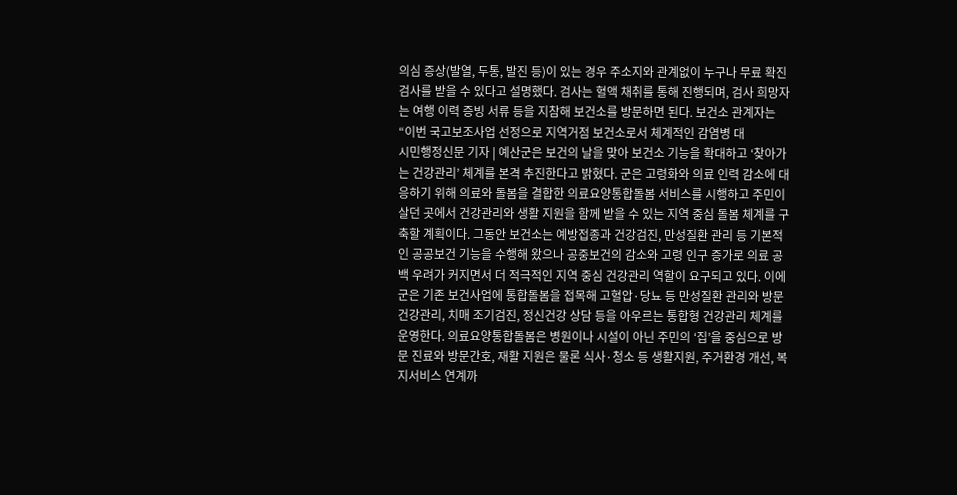의심 증상(발열, 두통, 발진 등)이 있는 경우 주소지와 관계없이 누구나 무료 확진 검사를 받을 수 있다고 설명했다. 검사는 혈액 채취를 통해 진행되며, 검사 희망자는 여행 이력 증빙 서류 등을 지참해 보건소를 방문하면 된다. 보건소 관계자는 “이번 국고보조사업 선정으로 지역거점 보건소로서 체계적인 감염병 대
시민행정신문 기자 | 예산군은 보건의 날을 맞아 보건소 기능을 확대하고 ‘찾아가는 건강관리’ 체계를 본격 추진한다고 밝혔다. 군은 고령화와 의료 인력 감소에 대응하기 위해 의료와 돌봄을 결합한 의료요양통합돌봄 서비스를 시행하고 주민이 살던 곳에서 건강관리와 생활 지원을 함께 받을 수 있는 지역 중심 돌봄 체계를 구축할 계획이다. 그동안 보건소는 예방접종과 건강검진, 만성질환 관리 등 기본적인 공공보건 기능을 수행해 왔으나 공중보건의 감소와 고령 인구 증가로 의료 공백 우려가 커지면서 더 적극적인 지역 중심 건강관리 역할이 요구되고 있다. 이에 군은 기존 보건사업에 통합돌봄을 접목해 고혈압·당뇨 등 만성질환 관리와 방문건강관리, 치매 조기검진, 정신건강 상담 등을 아우르는 통합형 건강관리 체계를 운영한다. 의료요양통합돌봄은 병원이나 시설이 아닌 주민의 ‘집’을 중심으로 방문 진료와 방문간호, 재활 지원은 물론 식사·청소 등 생활지원, 주거환경 개선, 복지서비스 연계까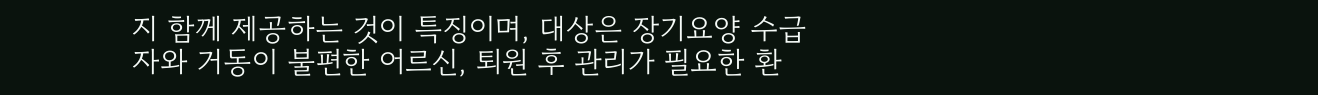지 함께 제공하는 것이 특징이며, 대상은 장기요양 수급자와 거동이 불편한 어르신, 퇴원 후 관리가 필요한 환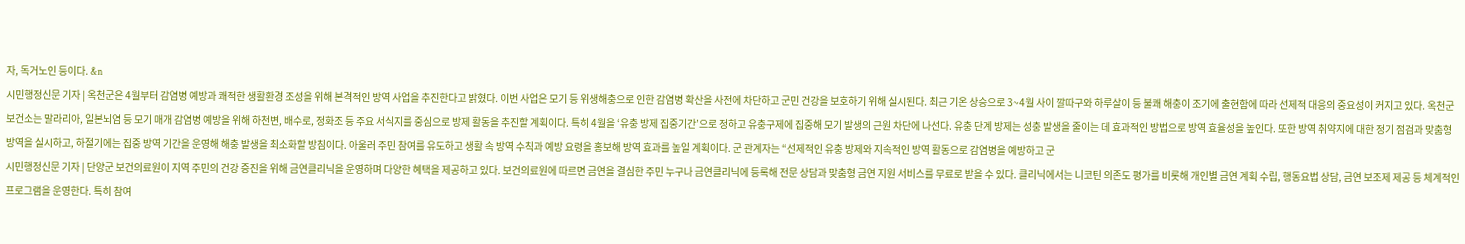자, 독거노인 등이다. &n
시민행정신문 기자 | 옥천군은 4월부터 감염병 예방과 쾌적한 생활환경 조성을 위해 본격적인 방역 사업을 추진한다고 밝혔다. 이번 사업은 모기 등 위생해충으로 인한 감염병 확산을 사전에 차단하고 군민 건강을 보호하기 위해 실시된다. 최근 기온 상승으로 3~4월 사이 깔따구와 하루살이 등 불쾌 해충이 조기에 출현함에 따라 선제적 대응의 중요성이 커지고 있다. 옥천군 보건소는 말라리아, 일본뇌염 등 모기 매개 감염병 예방을 위해 하천변, 배수로, 정화조 등 주요 서식지를 중심으로 방제 활동을 추진할 계획이다. 특히 4월을 ‘유충 방제 집중기간’으로 정하고 유충구제에 집중해 모기 발생의 근원 차단에 나선다. 유충 단계 방제는 성충 발생을 줄이는 데 효과적인 방법으로 방역 효율성을 높인다. 또한 방역 취약지에 대한 정기 점검과 맞춤형 방역을 실시하고, 하절기에는 집중 방역 기간을 운영해 해충 발생을 최소화할 방침이다. 아울러 주민 참여를 유도하고 생활 속 방역 수칙과 예방 요령을 홍보해 방역 효과를 높일 계획이다. 군 관계자는 “선제적인 유충 방제와 지속적인 방역 활동으로 감염병을 예방하고 군
시민행정신문 기자 | 단양군 보건의료원이 지역 주민의 건강 증진을 위해 금연클리닉을 운영하며 다양한 혜택을 제공하고 있다. 보건의료원에 따르면 금연을 결심한 주민 누구나 금연클리닉에 등록해 전문 상담과 맞춤형 금연 지원 서비스를 무료로 받을 수 있다. 클리닉에서는 니코틴 의존도 평가를 비롯해 개인별 금연 계획 수립, 행동요법 상담, 금연 보조제 제공 등 체계적인 프로그램을 운영한다. 특히 참여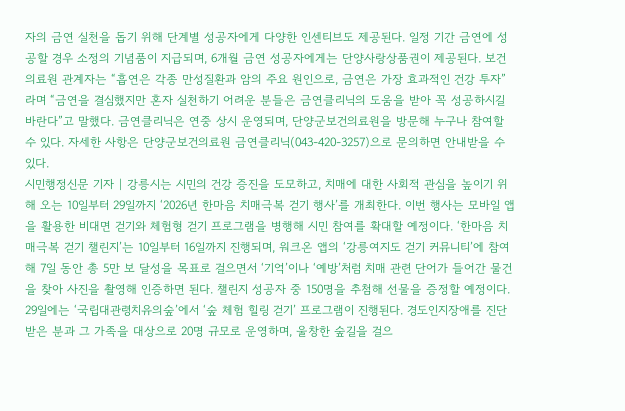자의 금연 실천을 돕기 위해 단계별 성공자에게 다양한 인센티브도 제공된다. 일정 기간 금연에 성공할 경우 소정의 기념품이 지급되며, 6개월 금연 성공자에게는 단양사랑상품권이 제공된다. 보건의료원 관계자는 “흡연은 각종 만성질환과 암의 주요 원인으로, 금연은 가장 효과적인 건강 투자”라며 “금연을 결심했지만 혼자 실천하기 어려운 분들은 금연클리닉의 도움을 받아 꼭 성공하시길 바란다”고 말했다. 금연클리닉은 연중 상시 운영되며, 단양군보건의료원을 방문해 누구나 참여할 수 있다. 자세한 사항은 단양군보건의료원 금연클리닉(043-420-3257)으로 문의하면 안내받을 수 있다.
시민행정신문 기자 | 강릉시는 시민의 건강 증진을 도모하고, 치매에 대한 사회적 관심을 높이기 위해 오는 10일부터 29일까지 ‘2026년 한마음 치매극복 걷기 행사’를 개최한다. 이번 행사는 모바일 앱을 활용한 비대면 걷기와 체험형 걷기 프로그램을 병행해 시민 참여를 확대할 예정이다. ‘한마음 치매극복 걷기 챌린지’는 10일부터 16일까지 진행되며, 워크온 앱의 ‘강릉여지도 걷기 커뮤니티’에 참여해 7일 동안 총 5만 보 달성을 목표로 걸으면서 ‘기억’이나 ‘예방’처럼 치매 관련 단어가 들어간 물건을 찾아 사진을 촬영해 인증하면 된다. 챌린지 성공자 중 150명을 추첨해 선물을 증정할 예정이다. 29일에는 ‘국립대관령치유의숲’에서 ‘숲 체험 힐링 걷기’ 프로그램이 진행된다. 경도인지장애를 진단받은 분과 그 가족을 대상으로 20명 규모로 운영하며, 울창한 숲길을 걸으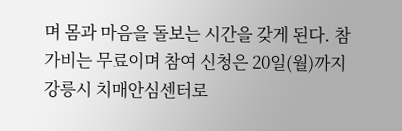며 몸과 마음을 돌보는 시간을 갖게 된다. 참가비는 무료이며 참여 신청은 20일(월)까지 강릉시 치매안심센터로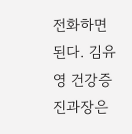전화하면 된다. 김유영 건강증진과장은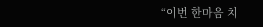“이번 한마음 치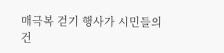매극복 걷기 행사가 시민들의 건